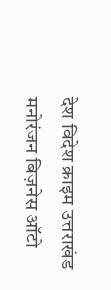देश विदेश क्राइम उत्तराखंड मनोरंजन बिज़नेस ऑटो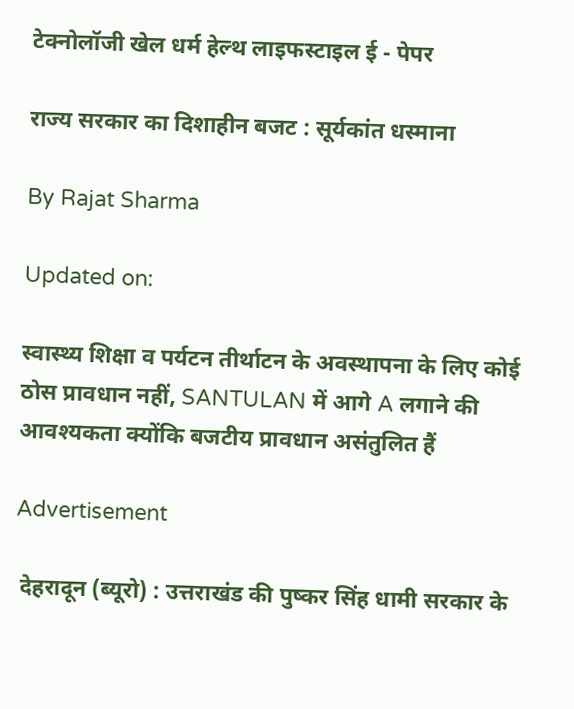टेक्नोलॉजी खेल धर्म हेल्थ लाइफस्टाइल ई - पेपर

राज्य सरकार का दिशाहीन बजट : सूर्यकांत धस्माना

By Rajat Sharma

Updated on:

स्वास्थ्य शिक्षा व पर्यटन तीर्थाटन के अवस्थापना के लिए कोई ठोस प्रावधान नहीं, SANTULAN में आगे A लगाने की आवश्यकता क्योंकि बजटीय प्रावधान असंतुलित हैं

Advertisement

 देहरादून (ब्यूरो) : उत्तराखंड की पुष्कर सिंह धामी सरकार के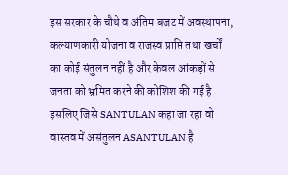इस सरकार के चौथे व अंतिम बजट में अवस्थापना, कल्याणकारी योजना व राजस्व प्राप्ति तथा खर्चों का कोई संतुलन नहीं है और केवल आंकड़ों से जनता को भ्रमित करने की कोशिश की गई है इसलिए जिसे SANTULAN कहा जा रहा वो वास्तव में असंतुलन ASANTULAN है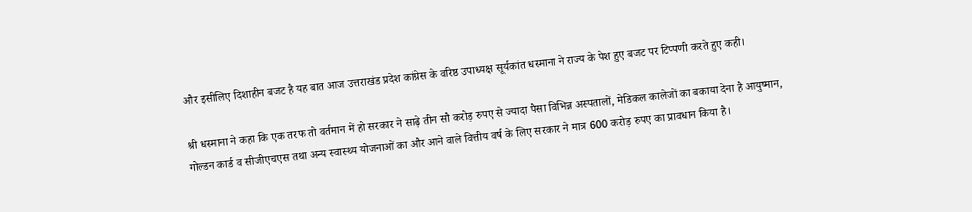और इसीलिए दिशाहीन बजट है यह बात आज उत्तराखंड प्रदेश कांग्रेस के वरिष्ठ उपाध्यक्ष सूर्यकांत धस्माना ने राज्य के पेश हुए बजट पर टिप्पणी करते हुए कही।

श्री धस्माना ने कहा कि एक तरफ तो वर्तमान में हो सरकार ने साढ़े तीन सौ करोड़ रुपए से ज्यादा पैसा विभिन्न अस्पतालों, मेडिकल कालेजों का बकाया देना है आयुष्मान, गोल्डन कार्ड व सीजीएचएस तथा अन्य स्वास्थ्य योजनाओं का और आने वाले वित्तीय वर्ष के लिए सरकार ने मात्र 600 करोड़ रुपए का प्रावधान किया है।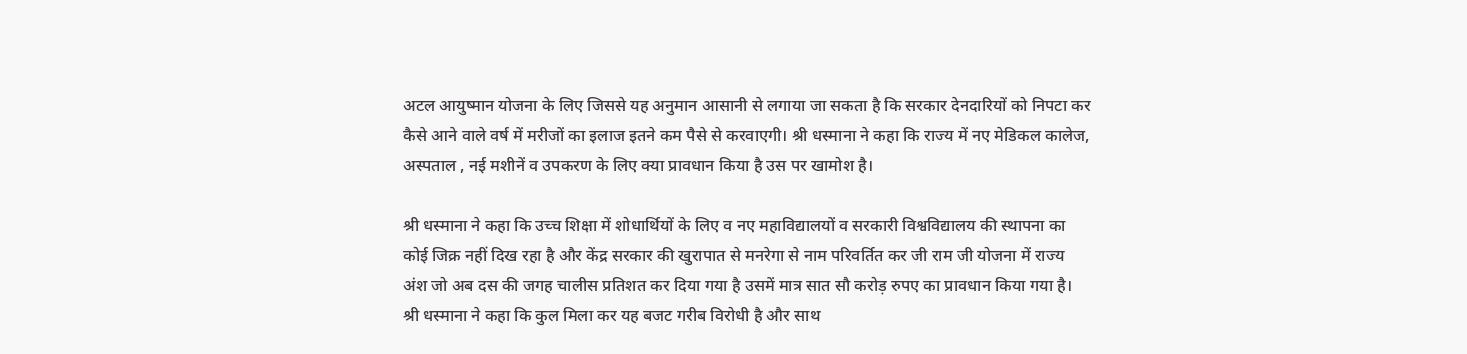अटल आयुष्मान योजना के लिए जिससे यह अनुमान आसानी से लगाया जा सकता है कि सरकार देनदारियों को निपटा कर कैसे आने वाले वर्ष में मरीजों का इलाज इतने कम पैसे से करवाएगी। श्री धस्माना ने कहा कि राज्य में नए मेडिकल कालेज, अस्पताल , नई मशीनें व उपकरण के लिए क्या प्रावधान किया है उस पर खामोश है।

श्री धस्माना ने कहा कि उच्च शिक्षा में शोधार्थियों के लिए व नए महाविद्यालयों व सरकारी विश्वविद्यालय की स्थापना का कोई जिक्र नहीं दिख रहा है और केंद्र सरकार की खुरापात से मनरेगा से नाम परिवर्तित कर जी राम जी योजना में राज्य अंश जो अब दस की जगह चालीस प्रतिशत कर दिया गया है उसमें मात्र सात सौ करोड़ रुपए का प्रावधान किया गया है। श्री धस्माना ने कहा कि कुल मिला कर यह बजट गरीब विरोधी है और साथ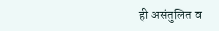ही असंतुलित व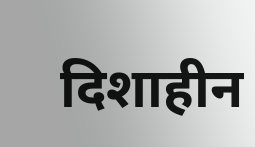दिशाहीन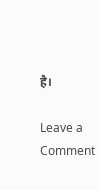है।

Leave a Comment